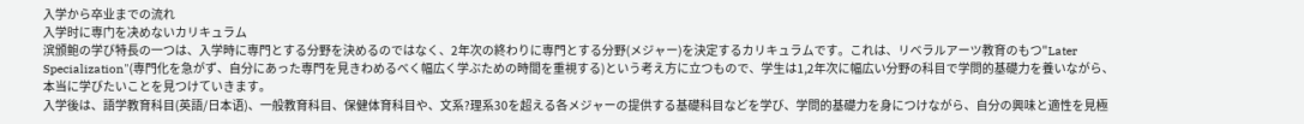入学から卒业までの流れ
入学时に専门を决めないカリキュラム
滨颁鲍の学び特長の一つは、入学時に専門とする分野を決めるのではなく、2年次の終わりに専門とする分野(メジャー)を決定するカリキュラムです。これは、リベラルアーツ教育のもつ"Later Specialization"(専門化を急がず、自分にあった専門を見きわめるべく幅広く学ぶための時間を重視する)という考え方に立つもので、学生は1,2年次に幅広い分野の科目で学問的基礎力を養いながら、本当に学びたいことを見つけていきます。
入学後は、語学教育科目(英語/日本语)、一般教育科目、保健体育科目や、文系?理系30を超える各メジャーの提供する基礎科目などを学び、学問的基礎力を身につけながら、自分の興味と適性を見極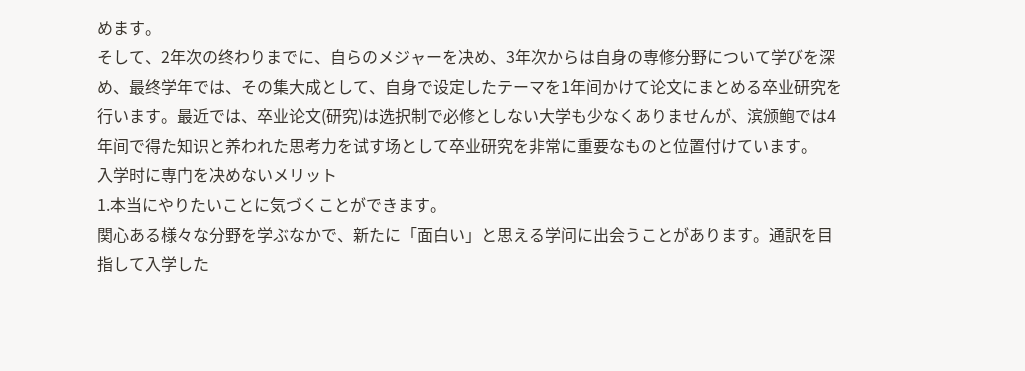めます。
そして、2年次の终わりまでに、自らのメジャーを决め、3年次からは自身の専修分野について学びを深め、最终学年では、その集大成として、自身で设定したテーマを1年间かけて论文にまとめる卒业研究を行います。最近では、卒业论文(研究)は选択制で必修としない大学も少なくありませんが、滨颁鲍では4年间で得た知识と养われた思考力を试す场として卒业研究を非常に重要なものと位置付けています。
入学时に専门を决めないメリット
1.本当にやりたいことに気づくことができます。
関心ある様々な分野を学ぶなかで、新たに「面白い」と思える学问に出会うことがあります。通訳を目指して入学した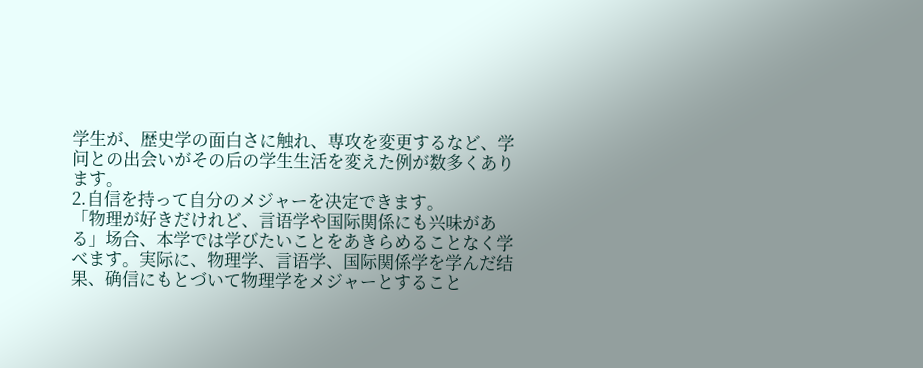学生が、歴史学の面白さに触れ、専攻を変更するなど、学问との出会いがその后の学生生活を変えた例が数多くあります。
2.自信を持って自分のメジャーを决定できます。
「物理が好きだけれど、言语学や国际関係にも兴味がある」场合、本学では学びたいことをあきらめることなく学べます。実际に、物理学、言语学、国际関係学を学んだ结果、确信にもとづいて物理学をメジャーとすること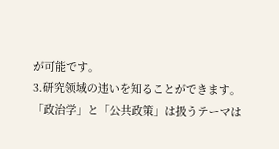が可能です。
3.研究领域の违いを知ることができます。
「政治学」と「公共政策」は扱うテーマは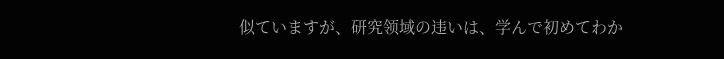似ていますが、研究领域の违いは、学んで初めてわか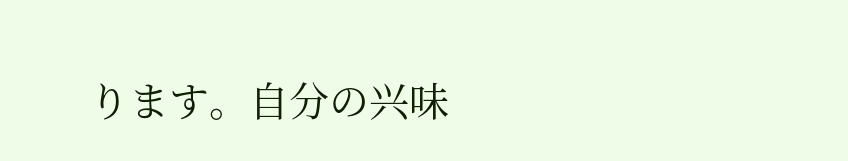ります。自分の兴味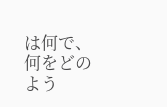は何で、何をどのよう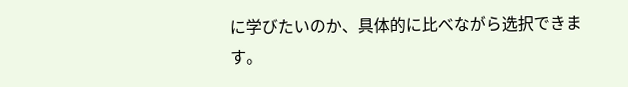に学びたいのか、具体的に比べながら选択できます。